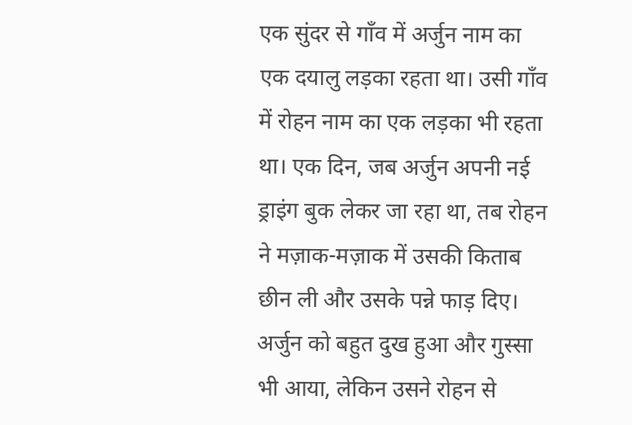एक सुंदर से गाँव में अर्जुन नाम का एक दयालु लड़का रहता था। उसी गाँव में रोहन नाम का एक लड़का भी रहता था। एक दिन, जब अर्जुन अपनी नई ड्राइंग बुक लेकर जा रहा था, तब रोहन ने मज़ाक-मज़ाक में उसकी किताब छीन ली और उसके पन्ने फाड़ दिए। अर्जुन को बहुत दुख हुआ और गुस्सा भी आया, लेकिन उसने रोहन से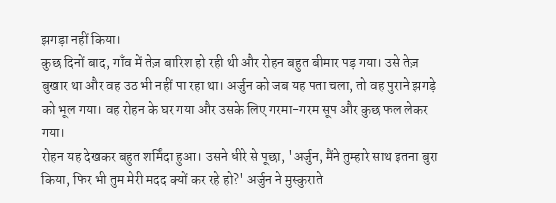झगड़ा नहीं किया।
कुछ दिनों बाद, गाँव में तेज़ बारिश हो रही थी और रोहन बहुत बीमार पड़ गया। उसे तेज़ बुखार था और वह उठ भी नहीं पा रहा था। अर्जुन को जब यह पता चला, तो वह पुराने झगड़े को भूल गया। वह रोहन के घर गया और उसके लिए गरमा-गरम सूप और कुछ फल लेकर गया।
रोहन यह देखकर बहुत शर्मिंदा हुआ। उसने धीरे से पूछा, 'अर्जुन, मैंने तुम्हारे साथ इतना बुरा किया, फिर भी तुम मेरी मदद क्यों कर रहे हो?' अर्जुन ने मुस्कुराते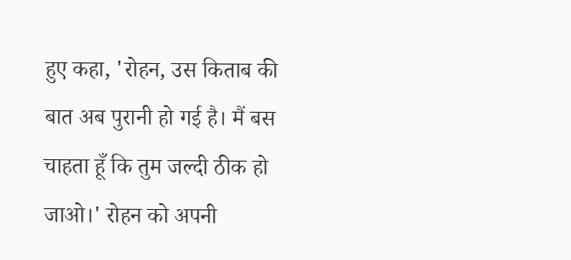हुए कहा, 'रोहन, उस किताब की बात अब पुरानी हो गई है। मैं बस चाहता हूँ कि तुम जल्दी ठीक हो जाओ।' रोहन को अपनी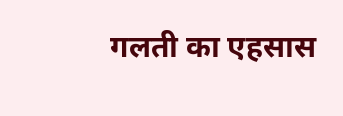गलती का एहसास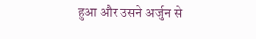हुआ और उसने अर्जुन से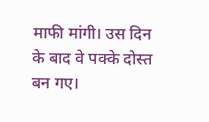माफी मांगी। उस दिन के बाद वे पक्के दोस्त बन गए।